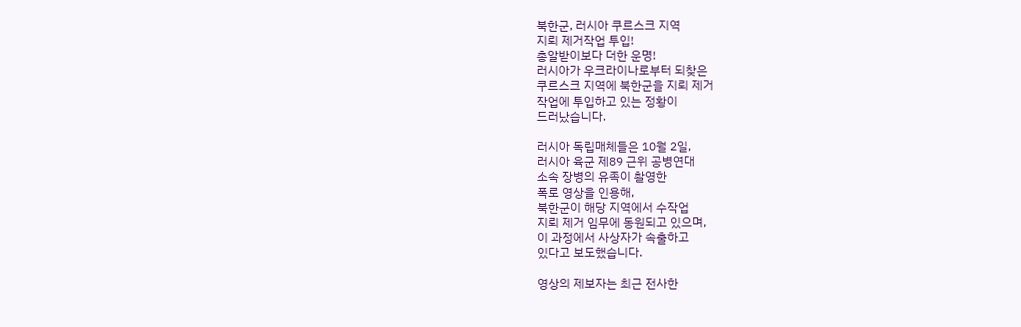북한군, 러시아 쿠르스크 지역
지뢰 제거작업 투입!
총알받이보다 더한 운명!
러시아가 우크라이나로부터 되찾은
쿠르스크 지역에 북한군을 지뢰 제거
작업에 투입하고 있는 정황이
드러났습니다.

러시아 독립매체들은 10월 2일,
러시아 육군 제89 근위 공병연대
소속 장병의 유족이 촬영한
폭로 영상을 인용해,
북한군이 해당 지역에서 수작업
지뢰 제거 임무에 동원되고 있으며,
이 과정에서 사상자가 속출하고
있다고 보도했습니다.

영상의 제보자는 최근 전사한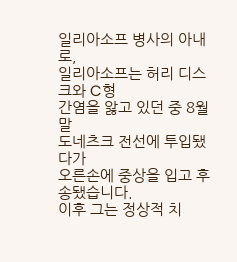일리아소프 병사의 아내로,
일리아소프는 허리 디스크와 C형
간염을 앓고 있던 중 8월 말
도네츠크 전선에 투입됐다가
오른손에 중상을 입고 후송됐습니다.
이후 그는 정상적 치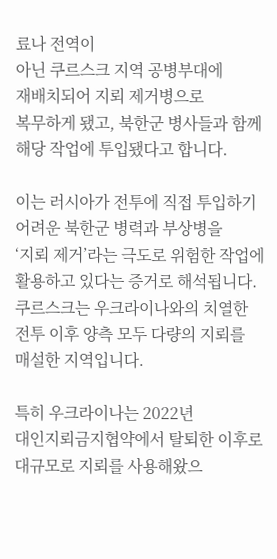료나 전역이
아닌 쿠르스크 지역 공병부대에
재배치되어 지뢰 제거병으로
복무하게 됐고, 북한군 병사들과 함께
해당 작업에 투입됐다고 합니다.

이는 러시아가 전투에 직접 투입하기
어려운 북한군 병력과 부상병을
‘지뢰 제거’라는 극도로 위험한 작업에
활용하고 있다는 증거로 해석됩니다.
쿠르스크는 우크라이나와의 치열한
전투 이후 양측 모두 다량의 지뢰를
매설한 지역입니다.

특히 우크라이나는 2022년
대인지뢰금지협약에서 탈퇴한 이후로
대규모로 지뢰를 사용해왔으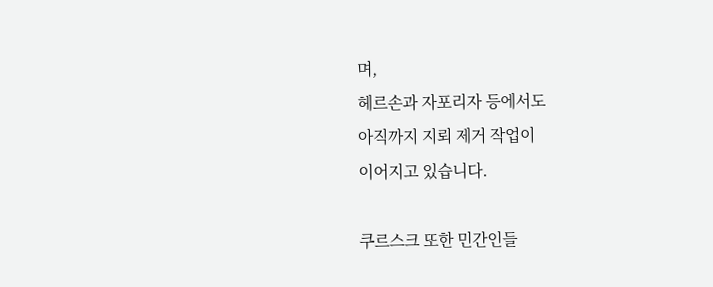며,
헤르손과 자포리자 등에서도
아직까지 지뢰 제거 작업이
이어지고 있습니다.

쿠르스크 또한 민간인들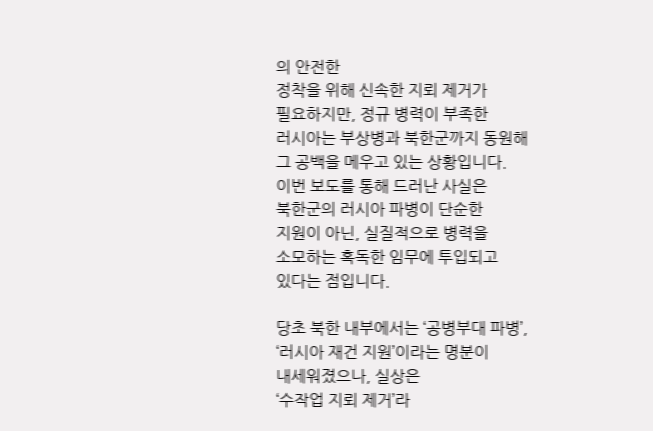의 안전한
정착을 위해 신속한 지뢰 제거가
필요하지만, 정규 병력이 부족한
러시아는 부상병과 북한군까지 동원해
그 공백을 메우고 있는 상황입니다.
이번 보도를 통해 드러난 사실은
북한군의 러시아 파병이 단순한
지원이 아닌, 실질적으로 병력을
소모하는 혹독한 임무에 투입되고
있다는 점입니다.

당초 북한 내부에서는 ‘공병부대 파병’,
‘러시아 재건 지원’이라는 명분이
내세워졌으나, 실상은
‘수작업 지뢰 제거’라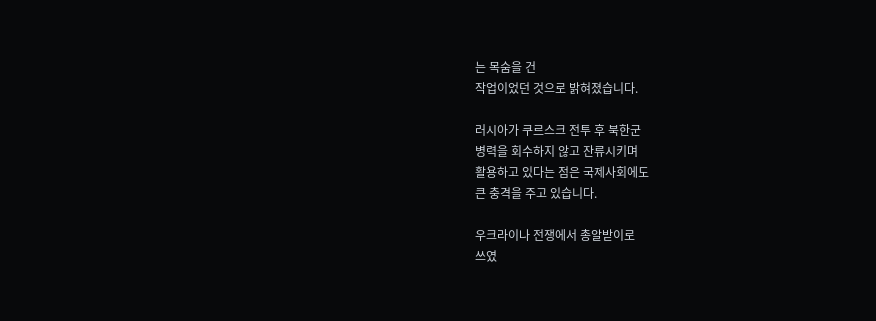는 목숨을 건
작업이었던 것으로 밝혀졌습니다.

러시아가 쿠르스크 전투 후 북한군
병력을 회수하지 않고 잔류시키며
활용하고 있다는 점은 국제사회에도
큰 충격을 주고 있습니다.

우크라이나 전쟁에서 총알받이로
쓰였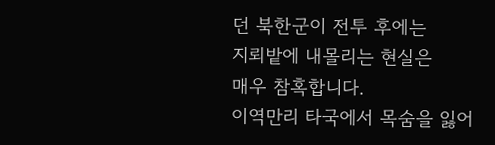던 북한군이 전투 후에는
지뢰밭에 내몰리는 현실은
매우 참혹합니다.
이역만리 타국에서 목숨을 잃어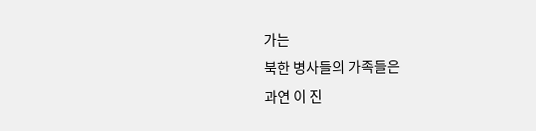가는
북한 병사들의 가족들은
과연 이 진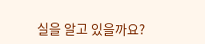실을 알고 있을까요?